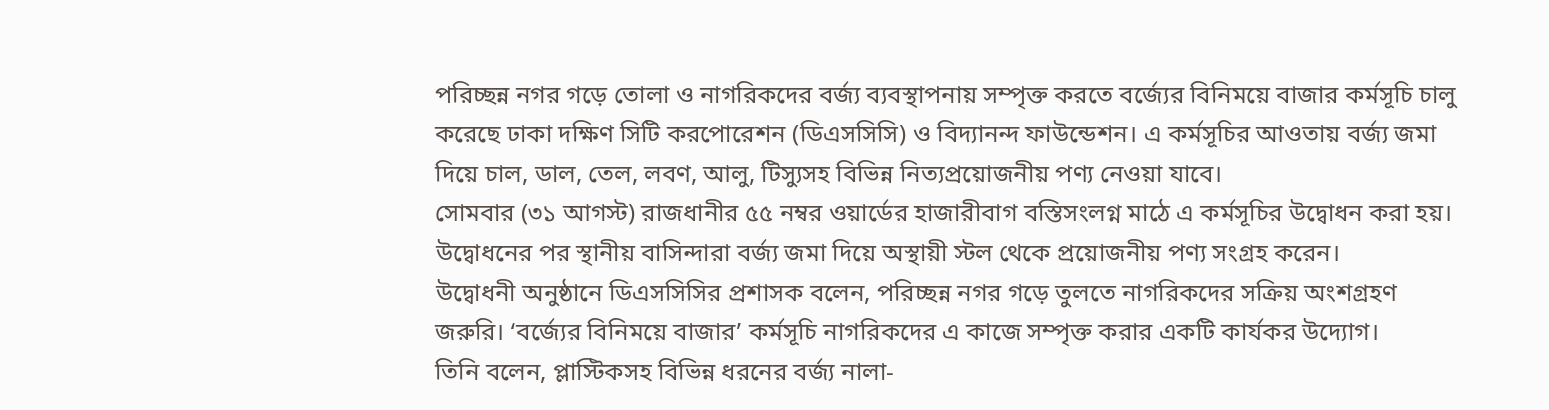পরিচ্ছন্ন নগর গড়ে তোলা ও নাগরিকদের বর্জ্য ব্যবস্থাপনায় সম্পৃক্ত করতে বর্জ্যের বিনিময়ে বাজার কর্মসূচি চালু করেছে ঢাকা দক্ষিণ সিটি করপোরেশন (ডিএসসিসি) ও বিদ্যানন্দ ফাউন্ডেশন। এ কর্মসূচির আওতায় বর্জ্য জমা দিয়ে চাল, ডাল, তেল, লবণ, আলু, টিস্যুসহ বিভিন্ন নিত্যপ্রয়োজনীয় পণ্য নেওয়া যাবে।
সোমবার (৩১ আগস্ট) রাজধানীর ৫৫ নম্বর ওয়ার্ডের হাজারীবাগ বস্তিসংলগ্ন মাঠে এ কর্মসূচির উদ্বোধন করা হয়। উদ্বোধনের পর স্থানীয় বাসিন্দারা বর্জ্য জমা দিয়ে অস্থায়ী স্টল থেকে প্রয়োজনীয় পণ্য সংগ্রহ করেন।
উদ্বোধনী অনুষ্ঠানে ডিএসসিসির প্রশাসক বলেন, পরিচ্ছন্ন নগর গড়ে তুলতে নাগরিকদের সক্রিয় অংশগ্রহণ জরুরি। ‘বর্জ্যের বিনিময়ে বাজার’ কর্মসূচি নাগরিকদের এ কাজে সম্পৃক্ত করার একটি কার্যকর উদ্যোগ।
তিনি বলেন, প্লাস্টিকসহ বিভিন্ন ধরনের বর্জ্য নালা-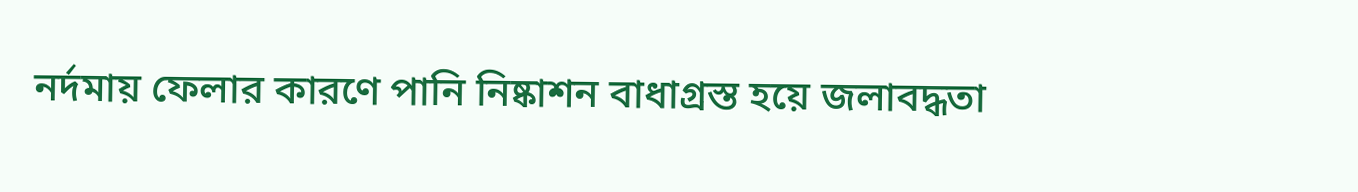নর্দমায় ফেলার কারণে পানি নিষ্কাশন বাধাগ্রস্ত হয়ে জলাবদ্ধতা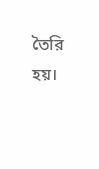তৈরি হয়।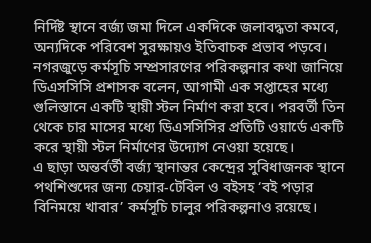নির্দিষ্ট স্থানে বর্জ্য জমা দিলে একদিকে জলাবদ্ধতা কমবে, অন্যদিকে পরিবেশ সুরক্ষায়ও ইতিবাচক প্রভাব পড়বে।
নগরজুড়ে কর্মসূচি সম্প্রসারণের পরিকল্পনার কথা জানিয়ে ডিএসসিসি প্রশাসক বলেন, আগামী এক সপ্তাহের মধ্যে গুলিস্তানে একটি স্থায়ী স্টল নির্মাণ করা হবে। পরবর্তী তিন থেকে চার মাসের মধ্যে ডিএসসিসির প্রতিটি ওয়ার্ডে একটি করে স্থায়ী স্টল নির্মাণের উদ্যোগ নেওয়া হয়েছে।
এ ছাড়া অন্তর্বর্তী বর্জ্য স্থানান্তর কেন্দ্রের সুবিধাজনক স্থানে পথশিশুদের জন্য চেয়ার-টেবিল ও বইসহ ‘বই পড়ার বিনিময়ে খাবার’ কর্মসূচি চালুর পরিকল্পনাও রয়েছে।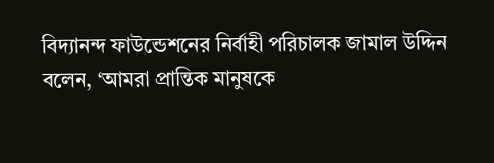বিদ্যানন্দ ফাউন্ডেশনের নির্বাহী পরিচালক জামাল উদ্দিন বলেন, ‘আমরা প্রান্তিক মানুষকে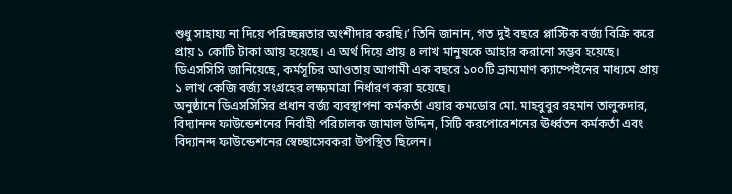শুধু সাহায্য না দিয়ে পরিচ্ছন্নতার অংশীদার করছি।’ তিনি জানান, গত দুই বছরে প্লাস্টিক বর্জ্য বিক্রি করে প্রায় ১ কোটি টাকা আয় হয়েছে। এ অর্থ দিয়ে প্রায় ৪ লাখ মানুষকে আহার করানো সম্ভব হয়েছে।
ডিএসসিসি জানিয়েছে, কর্মসূচির আওতায় আগামী এক বছরে ১০০টি ভ্রাম্যমাণ ক্যাম্পেইনের মাধ্যমে প্রায় ১ লাখ কেজি বর্জ্য সংগ্রহের লক্ষ্যমাত্রা নির্ধারণ করা হয়েছে।
অনুষ্ঠানে ডিএসসিসির প্রধান বর্জ্য ব্যবস্থাপনা কর্মকর্তা এয়ার কমডোর মো. মাহবুবুর রহমান তালুকদার, বিদ্যানন্দ ফাউন্ডেশনের নির্বাহী পরিচালক জামাল উদ্দিন, সিটি করপোরেশনের ঊর্ধ্বতন কর্মকর্তা এবং বিদ্যানন্দ ফাউন্ডেশনের স্বেচ্ছাসেবকরা উপস্থিত ছিলেন।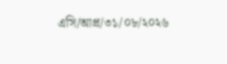এসি/আপ্র/৩১/০৮/২০২৬